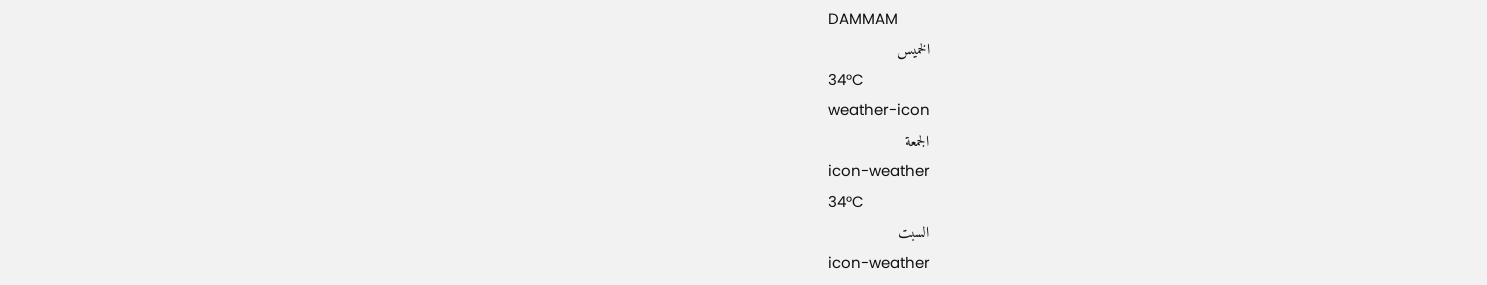DAMMAM
الخميس
34°C
weather-icon
الجمعة
icon-weather
34°C
السبت
icon-weather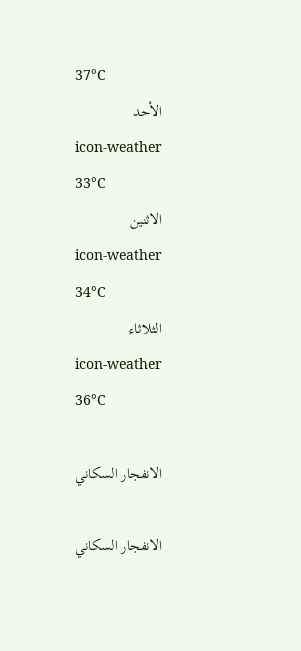37°C
الأحد
icon-weather
33°C
الاثنين
icon-weather
34°C
الثلاثاء
icon-weather
36°C

الانفجار السكاني

الانفجار السكاني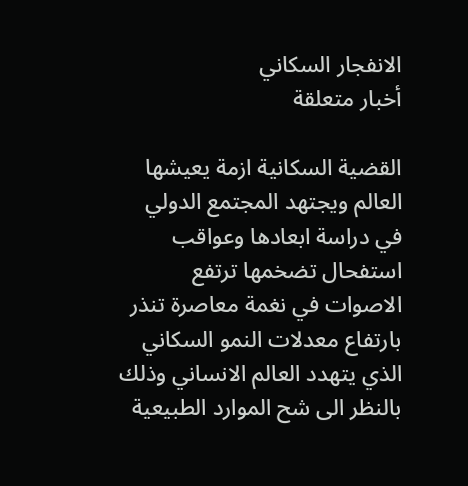الانفجار السكاني
أخبار متعلقة

القضية السكانية ازمة يعيشها العالم ويجتهد المجتمع الدولي في دراسة ابعادها وعواقب استفحال تضخمها ترتفع الاصوات في نغمة معاصرة تنذر بارتفاع معدلات النمو السكاني الذي يتهدد العالم الانساني وذلك بالنظر الى شح الموارد الطبيعية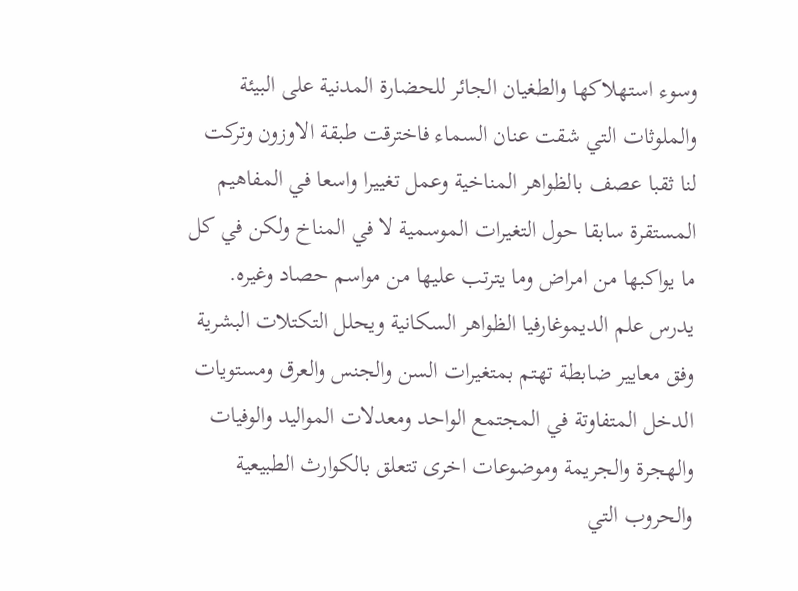وسوء استهلاكها والطغيان الجائر للحضارة المدنية على البيئة والملوثات التي شقت عنان السماء فاخترقت طبقة الاوزون وتركت لنا ثقبا عصف بالظواهر المناخية وعمل تغييرا واسعا في المفاهيم المستقرة سابقا حول التغيرات الموسمية لا في المناخ ولكن في كل ما يواكبها من امراض وما يترتب عليها من مواسم حصاد وغيره. يدرس علم الديموغارفيا الظواهر السكانية ويحلل التكتلات البشرية وفق معايير ضابطة تهتم بمتغيرات السن والجنس والعرق ومستويات الدخل المتفاوتة في المجتمع الواحد ومعدلات المواليد والوفيات والهجرة والجريمة وموضوعات اخرى تتعلق بالكوارث الطبيعية والحروب التي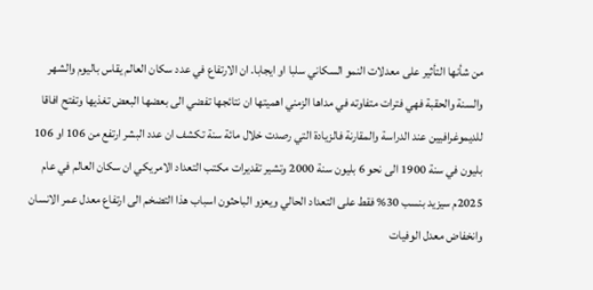من شأنها التأثير على معدلات النمو السكاني سلبا او ايجابا. ان الارتفاع في عدد سكان العالم يقاس باليوم والشهر والسنة والحقبة فهي فترات متفاوته في مداها الزمني اهميتها ان نتائجها تفضي الى بعضها البعض تغذيها وتفتح افاقا للديموغرافيين عند الدراسة والمقارنة فالزيادة التي رصدت خلال مائة سنة تكشف ان عدد البشر ارتفع من 106 او 106 بليون في سنة 1900 الى نحو 6 بليون سنة 2000 وتشير تقديرات مكتب التعداد الامريكي ان سكان العالم في عام 2025م سيزيد بنسب 30% فقط على التعداد الحالي ويعزو الباحثون اسباب هذا التضخم الى ارتفاع معدل عمر الانسان وانخفاض معدل الوفيات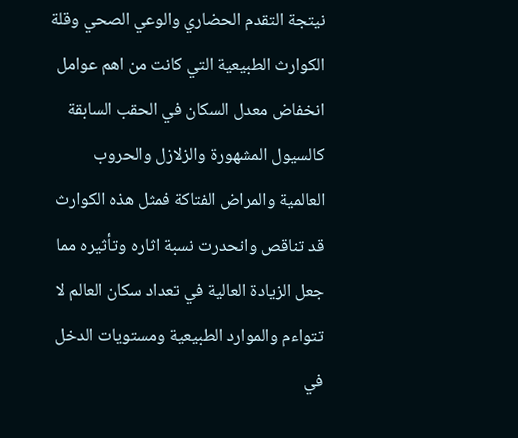نيتجة التقدم الحضاري والوعي الصحي وقلة الكوارث الطبيعية التي كانت من اهم عوامل انخفاض معدل السكان في الحقب السابقة كالسيول المشهورة والزلازل والحروب العالمية والمراض الفتاكة فمثل هذه الكوارث قد تناقص وانحدرت نسبة اثاره وتأثيره مما جعل الزيادة العالية في تعداد سكان العالم لا تتواءم والموارد الطبيعية ومستويات الدخل في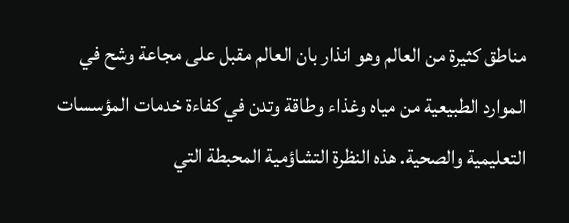مناطق كثيرة من العالم وهو انذار بان العالم مقبل على مجاعة وشح في الموارد الطبيعية من مياه وغذاء وطاقة وتدن في كفاءة خدمات المؤسسات التعليمية والصحية. هذه النظرة التشاؤمية المحبطة التي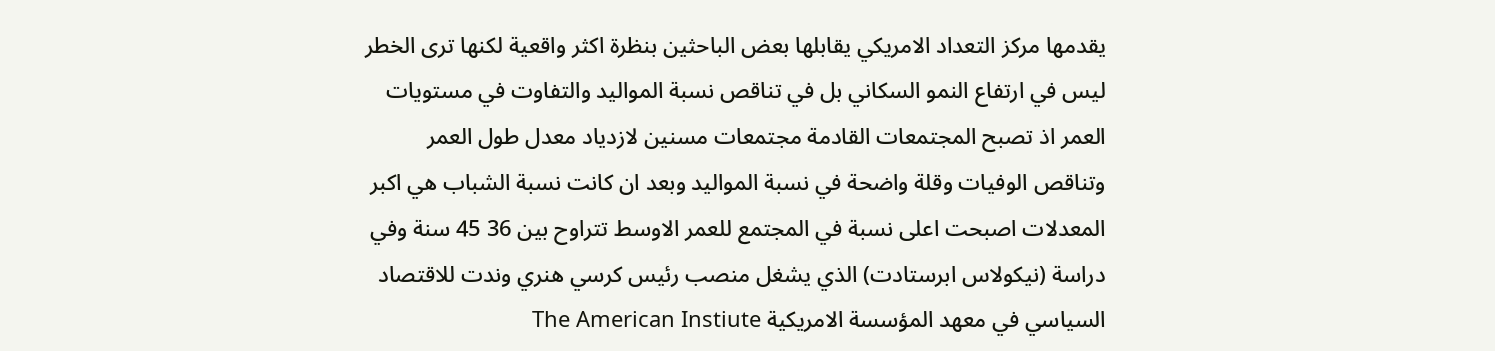يقدمها مركز التعداد الامريكي يقابلها بعض الباحثين بنظرة اكثر واقعية لكنها ترى الخطر ليس في ارتفاع النمو السكاني بل في تناقص نسبة المواليد والتفاوت في مستويات العمر اذ تصبح المجتمعات القادمة مجتمعات مسنين لازدياد معدل طول العمر وتناقص الوفيات وقلة واضحة في نسبة المواليد وبعد ان كانت نسبة الشباب هي اكبر المعدلات اصبحت اعلى نسبة في المجتمع للعمر الاوسط تتراوح بين 36 45 سنة وفي دراسة (نيكولاس ابرستادت) الذي يشغل منصب رئيس كرسي هنري وندت للاقتصاد السياسي في معهد المؤسسة الامريكية The American Instiute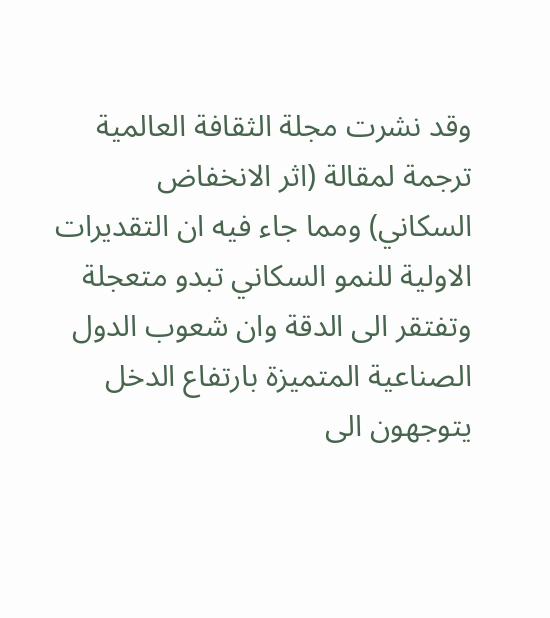وقد نشرت مجلة الثقافة العالمية ترجمة لمقالة (اثر الانخفاض السكاني) ومما جاء فيه ان التقديرات الاولية للنمو السكاني تبدو متعجلة وتفتقر الى الدقة وان شعوب الدول الصناعية المتميزة بارتفاع الدخل يتوجهون الى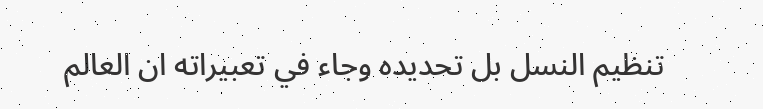تنظيم النسل بل تحديده وجاء في تعبيراته ان العالم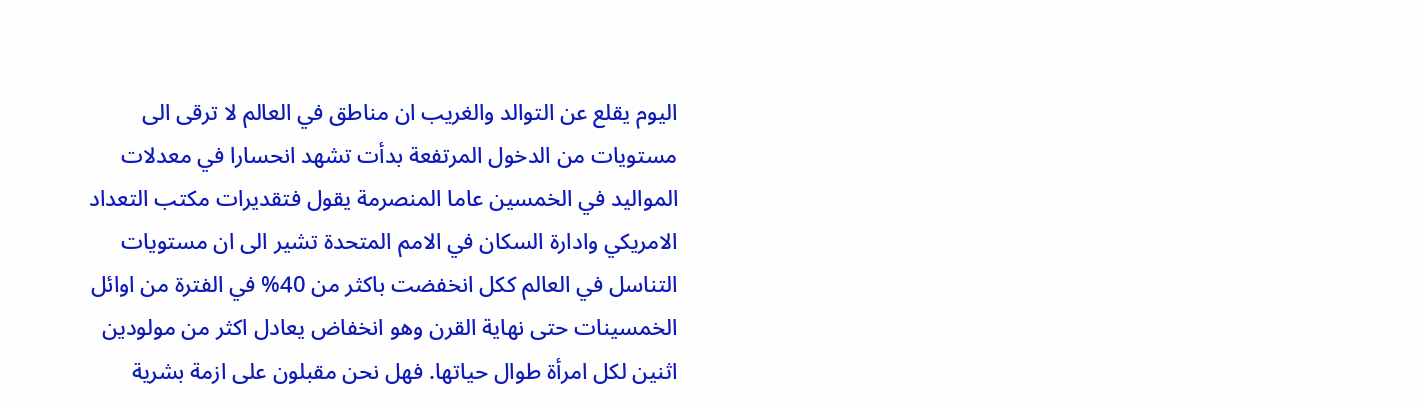اليوم يقلع عن التوالد والغريب ان مناطق في العالم لا ترقى الى مستويات من الدخول المرتفعة بدأت تشهد انحسارا في معدلات المواليد في الخمسين عاما المنصرمة يقول فتقديرات مكتب التعداد الامريكي وادارة السكان في الامم المتحدة تشير الى ان مستويات التناسل في العالم ككل انخفضت باكثر من 40% في الفترة من اوائل الخمسينات حتى نهاية القرن وهو انخفاض يعادل اكثر من مولودين اثنين لكل امرأة طوال حياتها. فهل نحن مقبلون على ازمة بشرية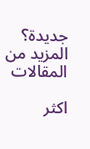جديدة؟
المزيد من المقالات

اكثر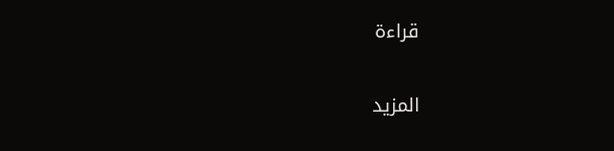قراءة

المزيد